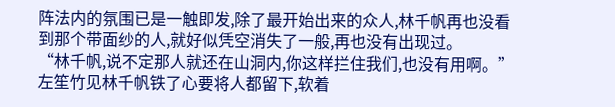阵法内的氛围已是一触即发,除了最开始出来的众人,林千帆再也没看到那个带面纱的人,就好似凭空消失了一般,再也没有出现过。
“林千帆,说不定那人就还在山洞内,你这样拦住我们,也没有用啊。”左笙竹见林千帆铁了心要将人都留下,软着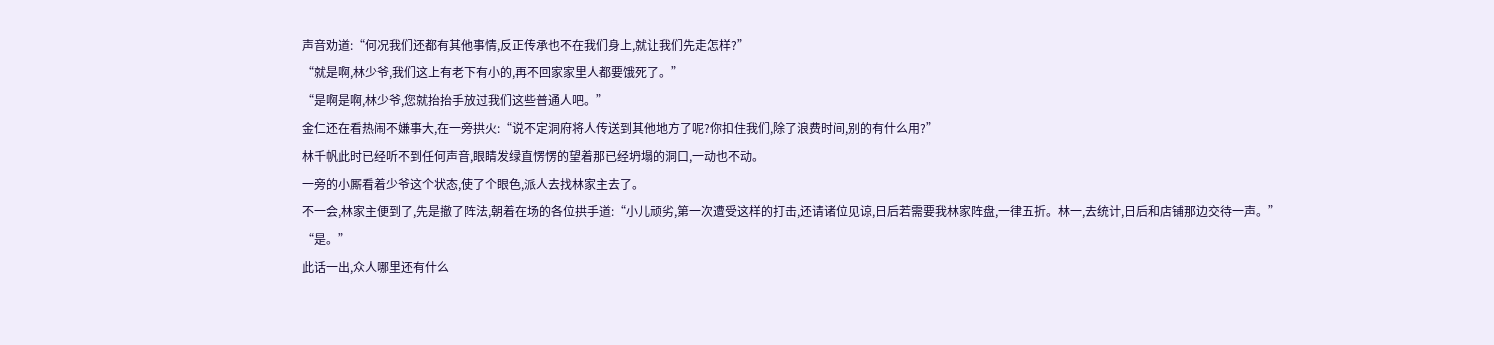声音劝道:“何况我们还都有其他事情,反正传承也不在我们身上,就让我们先走怎样?”
“就是啊,林少爷,我们这上有老下有小的,再不回家家里人都要饿死了。”
“是啊是啊,林少爷,您就抬抬手放过我们这些普通人吧。”
金仁还在看热闹不嫌事大,在一旁拱火:“说不定洞府将人传送到其他地方了呢?你扣住我们,除了浪费时间,别的有什么用?”
林千帆此时已经听不到任何声音,眼睛发绿直愣愣的望着那已经坍塌的洞口,一动也不动。
一旁的小厮看着少爷这个状态,使了个眼色,派人去找林家主去了。
不一会,林家主便到了,先是撤了阵法,朝着在场的各位拱手道:“小儿顽劣,第一次遭受这样的打击,还请诸位见谅,日后若需要我林家阵盘,一律五折。林一,去统计,日后和店铺那边交待一声。”
“是。”
此话一出,众人哪里还有什么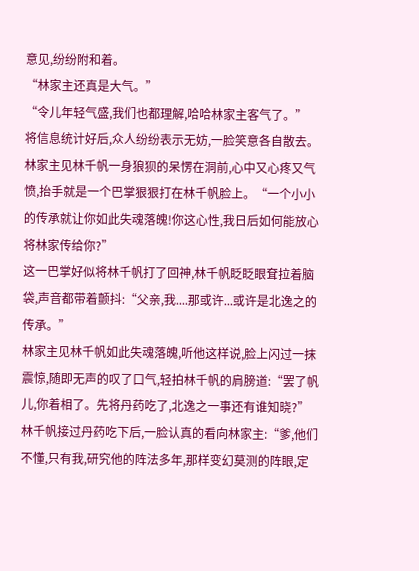意见,纷纷附和着。
“林家主还真是大气。”
“令儿年轻气盛,我们也都理解,哈哈林家主客气了。”
将信息统计好后,众人纷纷表示无妨,一脸笑意各自散去。
林家主见林千帆一身狼狈的呆愣在洞前,心中又心疼又气愤,抬手就是一个巴掌狠狠打在林千帆脸上。“一个小小的传承就让你如此失魂落魄!你这心性,我日后如何能放心将林家传给你?”
这一巴掌好似将林千帆打了回神,林千帆眨眨眼耷拉着脑袋,声音都带着颤抖:“父亲,我....那或许...或许是北逸之的传承。”
林家主见林千帆如此失魂落魄,听他这样说,脸上闪过一抹震惊,随即无声的叹了口气,轻拍林千帆的肩膀道:“罢了帆儿,你着相了。先将丹药吃了,北逸之一事还有谁知晓?”
林千帆接过丹药吃下后,一脸认真的看向林家主:“爹,他们不懂,只有我,研究他的阵法多年,那样变幻莫测的阵眼,定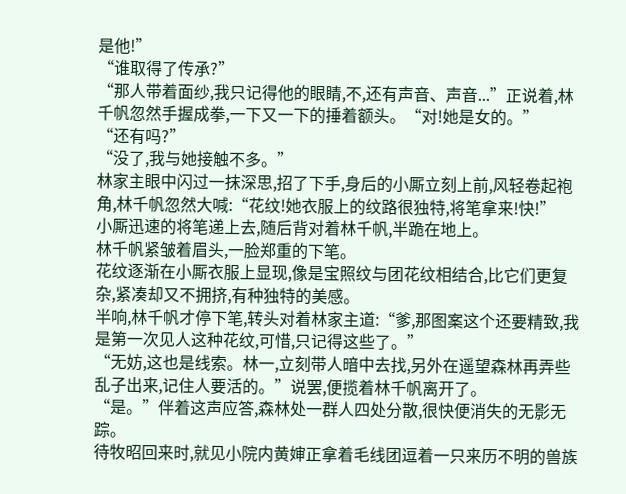是他!”
“谁取得了传承?”
“那人带着面纱,我只记得他的眼睛,不,还有声音、声音...”正说着,林千帆忽然手握成拳,一下又一下的捶着额头。“对!她是女的。”
“还有吗?”
“没了,我与她接触不多。”
林家主眼中闪过一抹深思,招了下手,身后的小厮立刻上前,风轻卷起袍角,林千帆忽然大喊:“花纹!她衣服上的纹路很独特,将笔拿来!快!”
小厮迅速的将笔递上去,随后背对着林千帆,半跪在地上。
林千帆紧皱着眉头,一脸郑重的下笔。
花纹逐渐在小厮衣服上显现,像是宝照纹与团花纹相结合,比它们更复杂,紧凑却又不拥挤,有种独特的美感。
半响,林千帆才停下笔,转头对着林家主道:“爹,那图案这个还要精致,我是第一次见人这种花纹,可惜,只记得这些了。”
“无妨,这也是线索。林一,立刻带人暗中去找,另外在遥望森林再弄些乱子出来,记住人要活的。”说罢,便揽着林千帆离开了。
“是。”伴着这声应答,森林处一群人四处分散,很快便消失的无影无踪。
待牧昭回来时,就见小院内黄婶正拿着毛线团逗着一只来历不明的兽族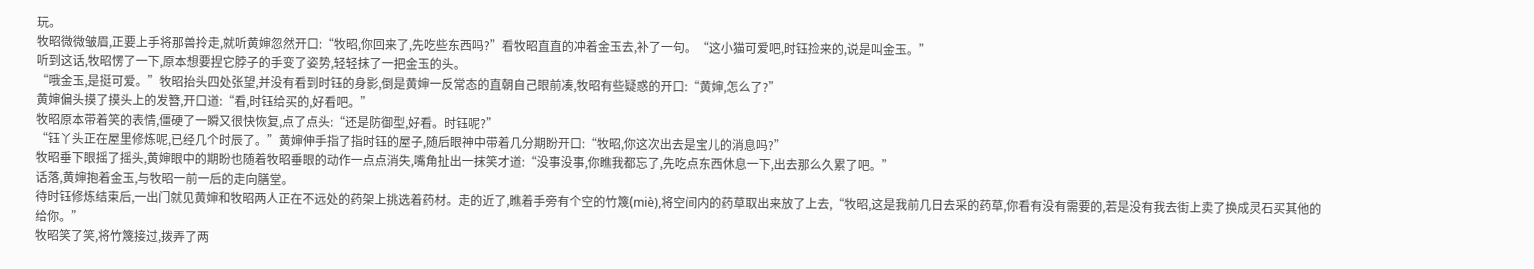玩。
牧昭微微皱眉,正要上手将那兽拎走,就听黄婶忽然开口:“牧昭,你回来了,先吃些东西吗?”看牧昭直直的冲着金玉去,补了一句。“这小猫可爱吧,时钰捡来的,说是叫金玉。”
听到这话,牧昭愣了一下,原本想要捏它脖子的手变了姿势,轻轻抹了一把金玉的头。
“哦金玉,是挺可爱。”牧昭抬头四处张望,并没有看到时钰的身影,倒是黄婶一反常态的直朝自己眼前凑,牧昭有些疑惑的开口:“黄婶,怎么了?”
黄婶偏头摸了摸头上的发簪,开口道:“看,时钰给买的,好看吧。”
牧昭原本带着笑的表情,僵硬了一瞬又很快恢复,点了点头:“还是防御型,好看。时钰呢?”
“钰丫头正在屋里修炼呢,已经几个时辰了。”黄婶伸手指了指时钰的屋子,随后眼神中带着几分期盼开口:“牧昭,你这次出去是宝儿的消息吗?”
牧昭垂下眼摇了摇头,黄婶眼中的期盼也随着牧昭垂眼的动作一点点消失,嘴角扯出一抹笑才道:“没事没事,你瞧我都忘了,先吃点东西休息一下,出去那么久累了吧。”
话落,黄婶抱着金玉,与牧昭一前一后的走向膳堂。
待时钰修炼结束后,一出门就见黄婶和牧昭两人正在不远处的药架上挑选着药材。走的近了,瞧着手旁有个空的竹篾(miè),将空间内的药草取出来放了上去,“牧昭,这是我前几日去采的药草,你看有没有需要的,若是没有我去街上卖了换成灵石买其他的给你。”
牧昭笑了笑,将竹篾接过,拨弄了两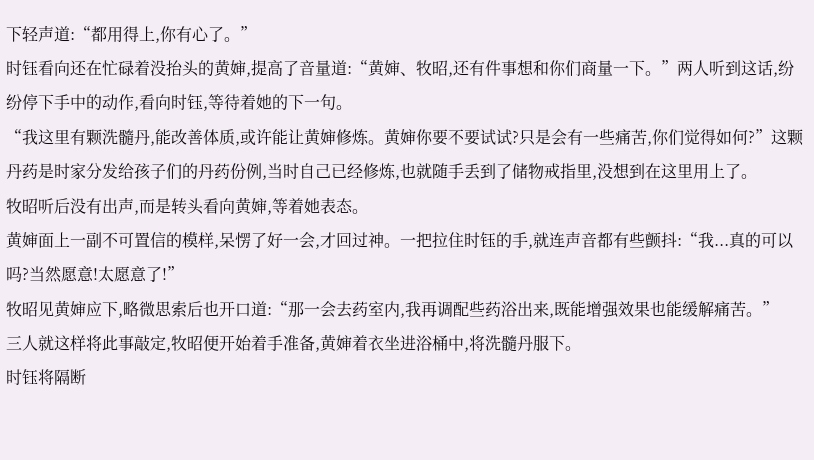下轻声道:“都用得上,你有心了。”
时钰看向还在忙碌着没抬头的黄婶,提高了音量道:“黄婶、牧昭,还有件事想和你们商量一下。”两人听到这话,纷纷停下手中的动作,看向时钰,等待着她的下一句。
“我这里有颗洗髓丹,能改善体质,或许能让黄婶修炼。黄婶你要不要试试?只是会有一些痛苦,你们觉得如何?”这颗丹药是时家分发给孩子们的丹药份例,当时自己已经修炼,也就随手丢到了储物戒指里,没想到在这里用上了。
牧昭听后没有出声,而是转头看向黄婶,等着她表态。
黄婶面上一副不可置信的模样,呆愣了好一会,才回过神。一把拉住时钰的手,就连声音都有些颤抖:“我...真的可以吗?当然愿意!太愿意了!”
牧昭见黄婶应下,略微思索后也开口道:“那一会去药室内,我再调配些药浴出来,既能增强效果也能缓解痛苦。”
三人就这样将此事敲定,牧昭便开始着手准备,黄婶着衣坐进浴桶中,将洗髓丹服下。
时钰将隔断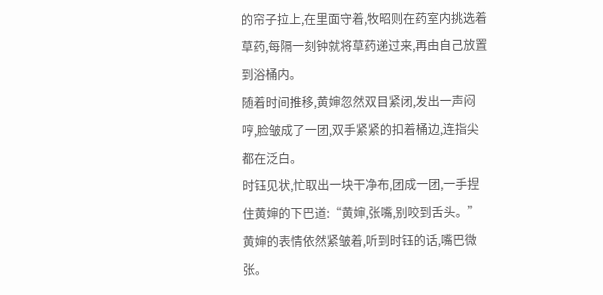的帘子拉上,在里面守着,牧昭则在药室内挑选着草药,每隔一刻钟就将草药递过来,再由自己放置到浴桶内。
随着时间推移,黄婶忽然双目紧闭,发出一声闷哼,脸皱成了一团,双手紧紧的扣着桶边,连指尖都在泛白。
时钰见状,忙取出一块干净布,团成一团,一手捏住黄婶的下巴道:“黄婶,张嘴,别咬到舌头。”
黄婶的表情依然紧皱着,听到时钰的话,嘴巴微张。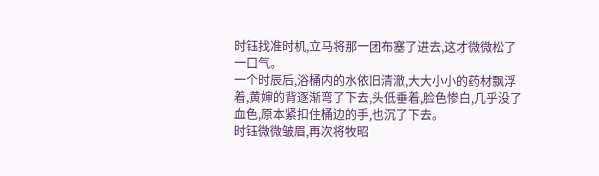时钰找准时机,立马将那一团布塞了进去,这才微微松了一口气。
一个时辰后,浴桶内的水依旧清澈,大大小小的药材飘浮着,黄婶的背逐渐弯了下去,头低垂着,脸色惨白,几乎没了血色,原本紧扣住桶边的手,也沉了下去。
时钰微微皱眉,再次将牧昭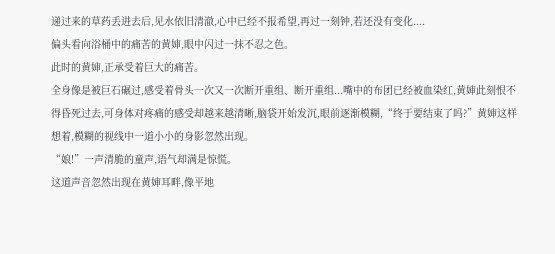递过来的草药丢进去后,见水依旧清澈,心中已经不报希望,再过一刻钟,若还没有变化....
偏头看向浴桶中的痛苦的黄婶,眼中闪过一抹不忍之色。
此时的黄婶,正承受着巨大的痛苦。
全身像是被巨石碾过,感受着骨头一次又一次断开重组、断开重组...嘴中的布团已经被血染红,黄婶此刻恨不得昏死过去,可身体对疼痛的感受却越来越清晰,脑袋开始发沉,眼前逐渐模糊,“终于要结束了吗?”黄婶这样想着,模糊的视线中一道小小的身影忽然出现。
“娘!”一声清脆的童声,语气却满是惊慌。
这道声音忽然出现在黄婶耳畔,像平地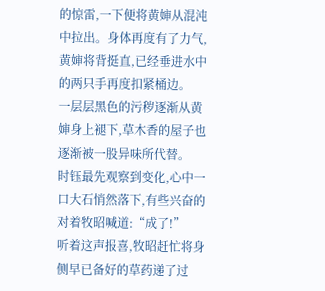的惊雷,一下便将黄婶从混沌中拉出。身体再度有了力气,黄婶将背挺直,已经垂进水中的两只手再度扣紧桶边。
一层层黑色的污秽逐渐从黄婶身上褪下,草木香的屋子也逐渐被一股异味所代替。
时钰最先观察到变化,心中一口大石悄然落下,有些兴奋的对着牧昭喊道:“成了!”
听着这声报喜,牧昭赶忙将身侧早已备好的草药递了过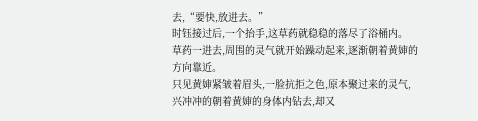去,“要快,放进去。”
时钰接过后,一个抬手,这草药就稳稳的落尽了浴桶内。
草药一进去,周围的灵气就开始躁动起来,逐渐朝着黄婶的方向靠近。
只见黄婶紧皱着眉头,一脸抗拒之色,原本聚过来的灵气,兴冲冲的朝着黄婶的身体内钻去,却又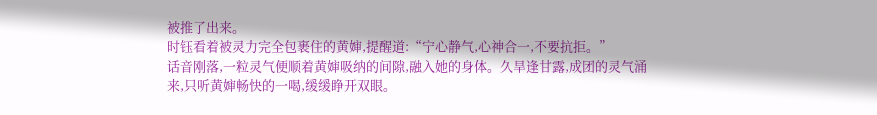被推了出来。
时钰看着被灵力完全包裹住的黄婶,提醒道:“宁心静气,心神合一,不要抗拒。”
话音刚落,一粒灵气便顺着黄婶吸纳的间隙,融入她的身体。久旱逢甘露,成团的灵气涌来,只听黄婶畅快的一喝,缓缓睁开双眼。